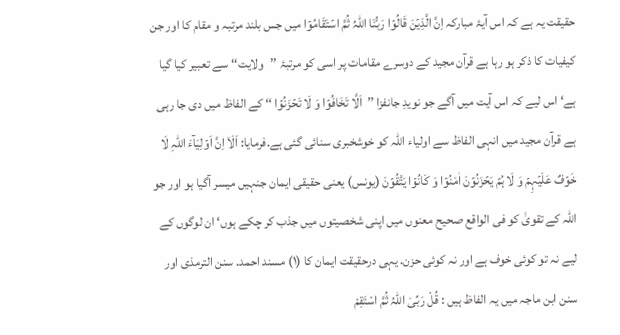حقیقت یہ ہے کہ اس آیۂ مبارکہ اِنَّ الَّذِیۡنَ قَالُوۡا رَبُّنَا اللّٰہُ ثُمَّ اسۡتَقَامُوۡا میں جس بلند مرتبہ و مقام کا اور جن کیفیات کا ذکر ہو رہا ہے قرآن مجید کے دوسرے مقامات پر اسی کو مرتبۂ ’’ولایت‘‘ سے تعبیر کیا گیا ہے‘ اس لیے کہ اس آیت میں آگے جو نویدِ جانفزا ’’اَلَّا تَخَافُوۡا وَ لَا تَحۡزَنُوۡا ‘‘ کے الفاظ میں دی جا رہی ہے قرآن مجید میں انہی الفاظ سے اولیاء اللہ کو خوشخبری سنائی گئی ہے.فرمایا: اَلَاۤ اِنَّ اَوۡلِیَآءَ اللّٰہِ لَا خَوۡفٌ عَلَیۡہِمۡ وَ لَا ہُمۡ یَحۡزَنُوۡنَ اٰمَنُوۡا وَ کَانُوۡا یَتَّقُوۡنَ (یونس) یعنی حقیقی ایمان جنہیں میسر آگیا ہو اور جو اللہ کے تقویٰ کو فی الواقع صحیح معنوں میں اپنی شخصیتوں میں جذب کر چکے ہوں‘ ان لوگوں کے لیے نہ تو کوئی خوف ہے اور نہ کوئی حزن. یہی درحقیقت ایمان کا (۱) مسند احمد. سنن الترمذی اور سنن ابن ماجہ میں یہ الفاظ ہیں : قُلْ رَبِّیَ اللّٰہُ ثُمَّ اسْتَقِمْ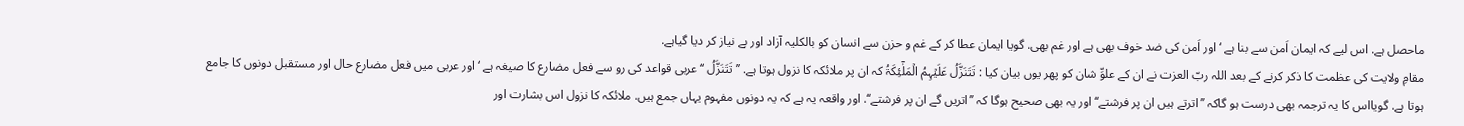ماحصل ہے. اس لیے کہ ایمان اَمن سے بنا ہے ‘ اور اَمن کی ضد خوف بھی ہے اور غم بھی. گویا ایمان عطا کر کے غم و حزن سے انسان کو بالکلیہ آزاد اور بے نیاز کر دیا گیاہے.
مقامِ ولایت کی عظمت کا ذکر کرنے کے بعد اللہ ربّ العزت نے ان کے علوِّ شان کو پھر یوں بیان کیا : تَتَنَزَّلُ عَلَیۡہِمُ الۡمَلٰٓئِکَۃُ کہ ان پر ملائکہ کا نزول ہوتا ہے. ’’تَتَنَزَّلُ ‘‘ عربی قواعد کی رو سے فعل مضارع کا صیغہ ہے ‘اور عربی میں فعل مضارع حال اور مستقبل دونوں کا جامع ہوتا ہے. گویااس کا یہ ترجمہ بھی درست ہو گاکہ ’’اترتے ہیں ان پر فرشتے‘‘ اور یہ بھی صحیح ہوگا کہ ’’اتریں گے ان پر فرشتے‘‘. اور واقعہ یہ ہے کہ یہ دونوں مفہوم یہاں جمع ہیں. ملائکہ کا نزول اس بشارت اور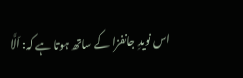اس نویدِ جانفزا کے ساتھ ہوتا ہے کہ: اَلَّا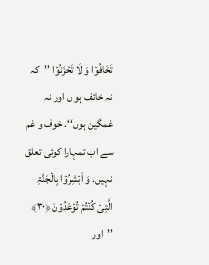تَخَافُوۡا وَ لَا تَحۡزَنُوۡا ’’کہ نہ خائف ہو ں اور نہ غمگین ہوں‘‘. خوف و غم سے اب تمہارا کوئی تعلق نہیں. وَ اَبۡشِرُوۡا بِالۡجَنَّۃِ الَّتِیۡ کُنۡتُمۡ تُوۡعَدُوۡنَ ﴿۳۰﴾ ’’اور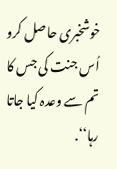خوشخبری حاصل کرو اُس جنت کی جس کا تم سے وعدہ کیا جاتا رہا‘‘.